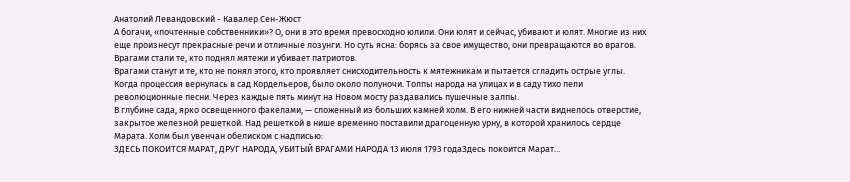Анатолий Левандовский - Кавалер Сен-Жюст
А богачи, «почтенные собственники»? О, они в это время превосходно юлили. Они юлят и сейчас, убивают и юлят. Многие из них еще произнесут прекрасные речи и отличные лозунги. Но суть ясна: борясь за свое имущество, они превращаются во врагов.
Врагами стали те, кто поднял мятежи и убивает патриотов.
Врагами станут и те, кто не понял этого, кто проявляет снисходительность к мятежникам и пытается сгладить острые углы.
Когда процессия вернулась в сад Кордельеров, было около полуночи. Толпы народа на улицах и в саду тихо пели революционные песни. Через каждые пять минут на Новом мосту раздавались пушечные залпы.
В глубине сада, ярко освещенного факелами, — сложенный из больших камней холм. В его нижней части виднелось отверстие, закрытое железной решеткой. Над решеткой в нише временно поставили драгоценную урну, в которой хранилось сердце Марата. Холм был увенчан обелиском с надписью:
ЗДЕСЬ ПОКОИТСЯ МАРАТ, ДРУГ НАРОДА, УБИТЫЙ ВРАГАМИ НАРОДА 13 июля 1793 годаЗдесь покоится Марат…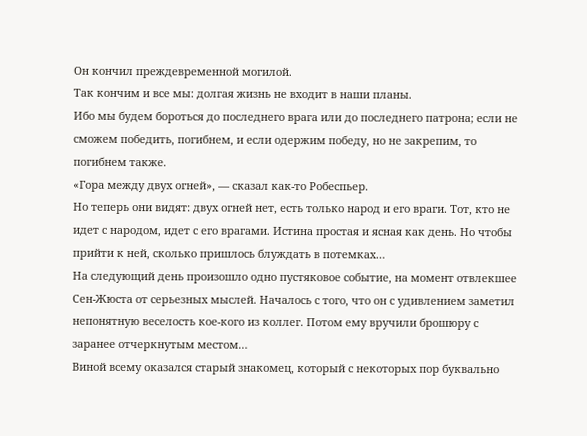Он кончил преждевременной могилой.
Так кончим и все мы: долгая жизнь не входит в наши планы.
Ибо мы будем бороться до последнего врага или до последнего патрона; если не сможем победить, погибнем, и если одержим победу, но не закрепим, то погибнем также.
«Гора между двух огней», — сказал как-то Робеспьер.
Но теперь они видят: двух огней нет, есть только народ и его враги. Тот, кто не идет с народом, идет с его врагами. Истина простая и ясная как день. Но чтобы прийти к ней, сколько пришлось блуждать в потемках…
На следующий день произошло одно пустяковое событие, на момент отвлекшее Сен-Жюста от серьезных мыслей. Началось с того, что он с удивлением заметил непонятную веселость кое-кого из коллег. Потом ему вручили брошюру с заранее отчеркнутым местом…
Виной всему оказался старый знакомец, который с некоторых пор буквально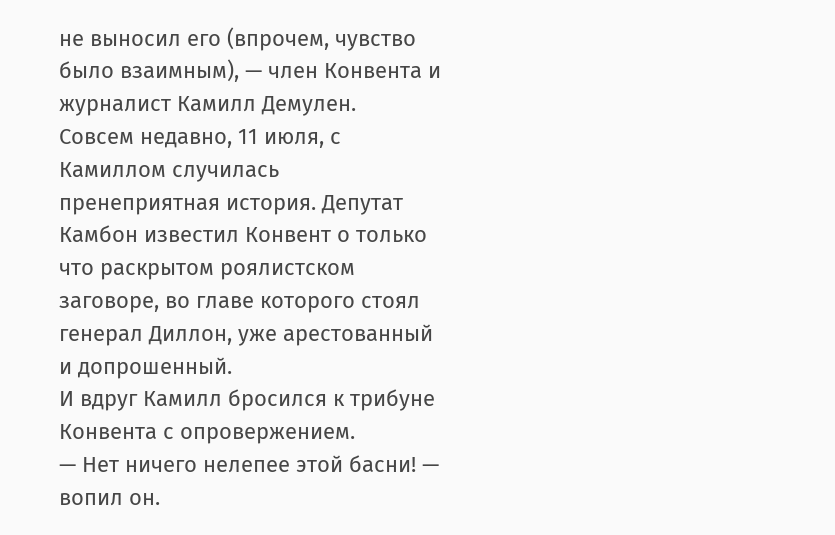не выносил его (впрочем, чувство было взаимным), — член Конвента и журналист Камилл Демулен.
Совсем недавно, 11 июля, с Камиллом случилась пренеприятная история. Депутат Камбон известил Конвент о только что раскрытом роялистском заговоре, во главе которого стоял генерал Диллон, уже арестованный и допрошенный.
И вдруг Камилл бросился к трибуне Конвента с опровержением.
— Нет ничего нелепее этой басни! — вопил он.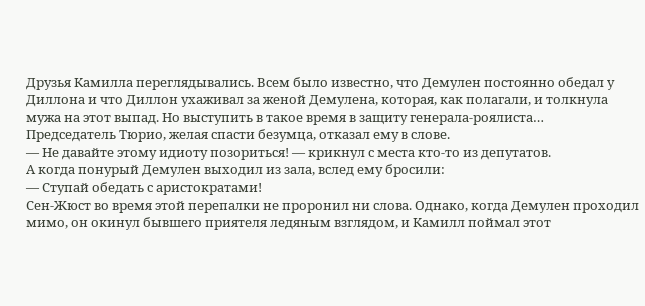Друзья Камилла переглядывались. Всем было известно, что Демулен постоянно обедал у Диллона и что Диллон ухаживал за женой Демулена, которая, как полагали, и толкнула мужа на этот выпад. Но выступить в такое время в защиту генерала-роялиста…
Председатель Тюрио, желая спасти безумца, отказал ему в слове.
— Не давайте этому идиоту позориться! — крикнул с места кто-то из депутатов.
А когда понурый Демулен выходил из зала, вслед ему бросили:
— Ступай обедать с аристократами!
Сен-Жюст во время этой перепалки не проронил ни слова. Однако, когда Демулен проходил мимо, он окинул бывшего приятеля ледяным взглядом, и Камилл поймал этот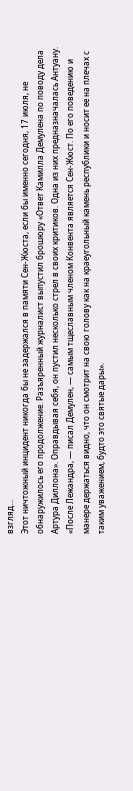взгляд…
Этот ничтожный инцидент никогда бы не задержался в памяти Сен-Жюста, если бы именно сегодня, 17 июля, не обнаружилось его продолжение. Разъяренный журналист выпустил брошюру «Ответ Камилла Демулена по поводу дела Артура Диллона». Оправдывая себя, он пустил несколько стрел в своих критиков. Одна из них предназначалась Антуану.
«После Лежандра, — писал Демулен, — самым тщеславным членом Конвента является Сен-Жюст. По его поведению и манере держаться видно, что он смотрит на свою голову как на краеугольный камень республики и носит ее на плечах с таким уважением, будто это святые дары».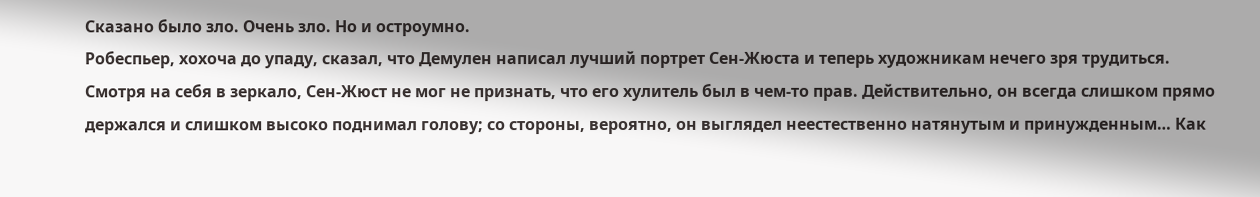Сказано было зло. Очень зло. Но и остроумно.
Робеспьер, хохоча до упаду, сказал, что Демулен написал лучший портрет Сен-Жюста и теперь художникам нечего зря трудиться.
Смотря на себя в зеркало, Сен-Жюст не мог не признать, что его хулитель был в чем-то прав. Действительно, он всегда слишком прямо держался и слишком высоко поднимал голову; со стороны, вероятно, он выглядел неестественно натянутым и принужденным… Как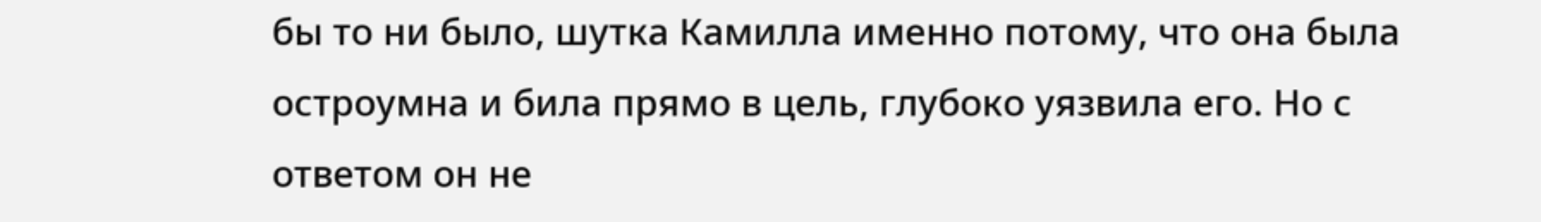бы то ни было, шутка Камилла именно потому, что она была остроумна и била прямо в цель, глубоко уязвила его. Но с ответом он не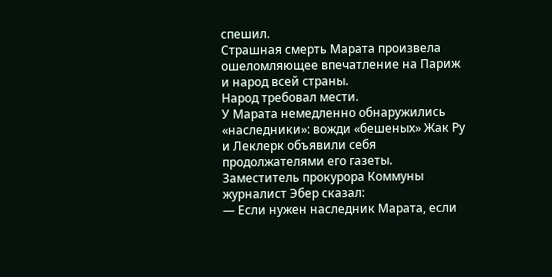спешил.
Страшная смерть Марата произвела ошеломляющее впечатление на Париж и народ всей страны.
Народ требовал мести.
У Марата немедленно обнаружились «наследники»: вожди «бешеных» Жак Ру и Леклерк объявили себя продолжателями его газеты.
Заместитель прокурора Коммуны журналист Эбер сказал:
— Если нужен наследник Марата, если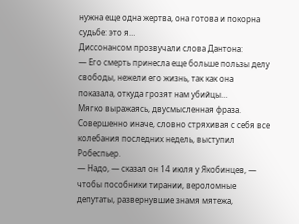нужна еще одна жертва, она готова и покорна судьбе: это я…
Диссонансом прозвучали слова Дантона:
— Его смерть принесла еще больше пользы делу свободы, нежели его жизнь, так как она показала, откуда грозят нам убийцы…
Мягко выражаясь, двусмысленная фраза.
Совершенно иначе, словно стряхивая с себя все колебания последних недель, выступил Робеспьер.
— Надо, — сказал он 14 июля у Якобинцев, — чтобы пособники тирании, вероломные депутаты, развернувшие знамя мятежа,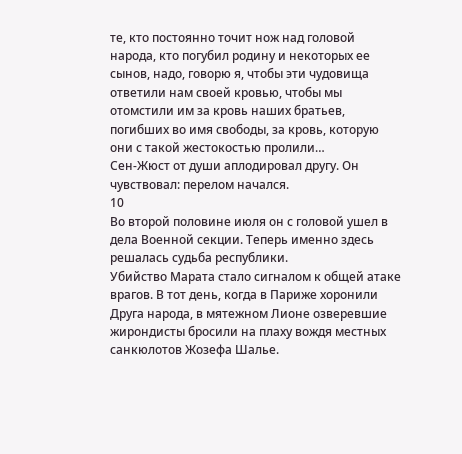те, кто постоянно точит нож над головой народа, кто погубил родину и некоторых ее сынов, надо, говорю я, чтобы эти чудовища ответили нам своей кровью, чтобы мы отомстили им за кровь наших братьев, погибших во имя свободы, за кровь, которую они с такой жестокостью пролили…
Сен-Жюст от души аплодировал другу. Он чувствовал: перелом начался.
10
Во второй половине июля он с головой ушел в дела Военной секции. Теперь именно здесь решалась судьба республики.
Убийство Марата стало сигналом к общей атаке врагов. В тот день, когда в Париже хоронили Друга народа, в мятежном Лионе озверевшие жирондисты бросили на плаху вождя местных санкюлотов Жозефа Шалье.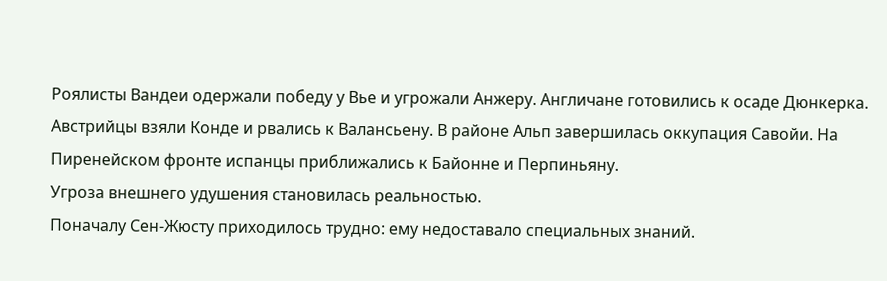Роялисты Вандеи одержали победу у Вье и угрожали Анжеру. Англичане готовились к осаде Дюнкерка. Австрийцы взяли Конде и рвались к Валансьену. В районе Альп завершилась оккупация Савойи. На Пиренейском фронте испанцы приближались к Байонне и Перпиньяну.
Угроза внешнего удушения становилась реальностью.
Поначалу Сен-Жюсту приходилось трудно: ему недоставало специальных знаний.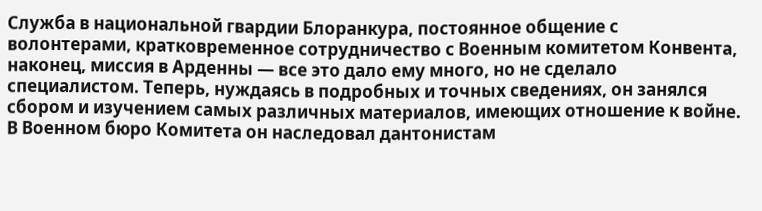Служба в национальной гвардии Блоранкура, постоянное общение с волонтерами, кратковременное сотрудничество с Военным комитетом Конвента, наконец, миссия в Арденны — все это дало ему много, но не сделало специалистом. Теперь, нуждаясь в подробных и точных сведениях, он занялся сбором и изучением самых различных материалов, имеющих отношение к войне.
В Военном бюро Комитета он наследовал дантонистам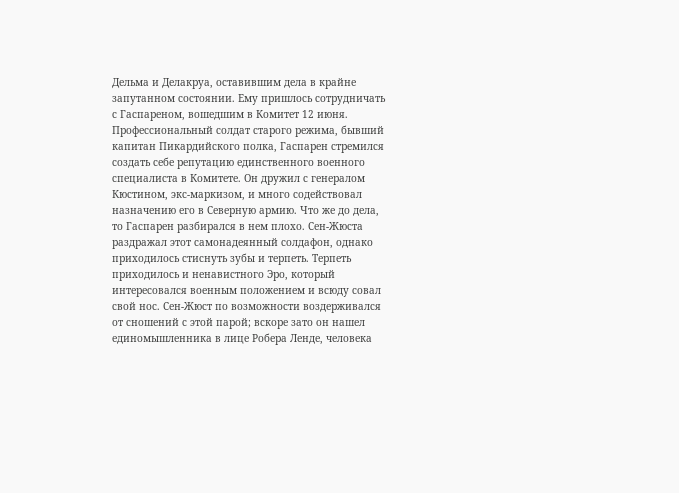Дельма и Делакруа, оставившим дела в крайне запутанном состоянии. Ему пришлось сотрудничать с Гаспареном, вошедшим в Комитет 12 июня. Профессиональный солдат старого режима, бывший капитан Пикардийского полка, Гаспарен стремился создать себе репутацию единственного военного специалиста в Комитете. Он дружил с генералом Кюстином, экс-маркизом, и много содействовал назначению его в Северную армию. Что же до дела, то Гаспарен разбирался в нем плохо. Сен-Жюста раздражал этот самонадеянный солдафон, однако приходилось стиснуть зубы и терпеть. Терпеть приходилось и ненавистного Эро, который интересовался военным положением и всюду совал свой нос. Сен-Жюст по возможности воздерживался от сношений с этой парой; вскоре зато он нашел единомышленника в лице Робера Ленде, человека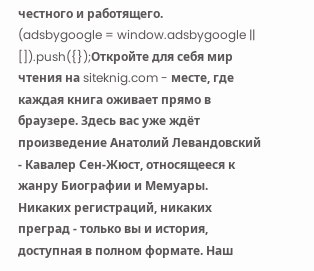честного и работящего.
(adsbygoogle = window.adsbygoogle || []).push({});Откройте для себя мир чтения на siteknig.com - месте, где каждая книга оживает прямо в браузере. Здесь вас уже ждёт произведение Анатолий Левандовский - Кавалер Сен-Жюст, относящееся к жанру Биографии и Мемуары. Никаких регистраций, никаких преград - только вы и история, доступная в полном формате. Наш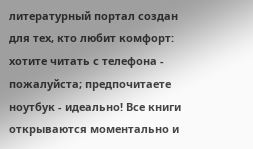литературный портал создан для тех, кто любит комфорт: хотите читать с телефона - пожалуйста; предпочитаете ноутбук - идеально! Все книги открываются моментально и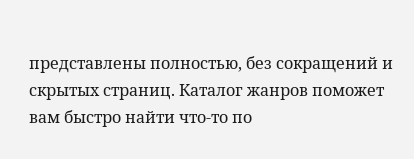представлены полностью, без сокращений и скрытых страниц. Каталог жанров поможет вам быстро найти что-то по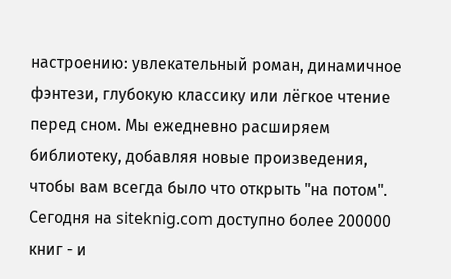настроению: увлекательный роман, динамичное фэнтези, глубокую классику или лёгкое чтение перед сном. Мы ежедневно расширяем библиотеку, добавляя новые произведения, чтобы вам всегда было что открыть "на потом". Сегодня на siteknig.com доступно более 200000 книг - и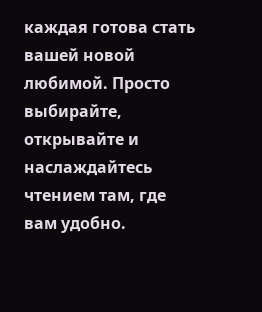каждая готова стать вашей новой любимой. Просто выбирайте, открывайте и наслаждайтесь чтением там, где вам удобно.